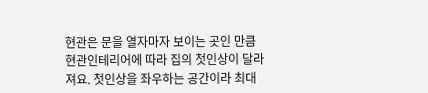현관은 문을 열자마자 보이는 곳인 만큼 현관인테리어에 따라 집의 첫인상이 달라져요. 첫인상을 좌우하는 공간이라 최대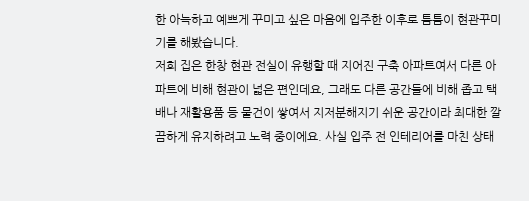한 아늑하고 예쁘게 꾸미고 싶은 마음에 입주한 이후로 틈틈이 현관꾸미기를 해봤습니다.
저희 집은 한창 현관 전실이 유행할 때 지어진 구축 아파트여서 다른 아파트에 비해 현관이 넓은 편인데요, 그래도 다른 공간들에 비해 좁고 택배나 재활용품 등 물건이 쌓여서 지저분해지기 쉬운 공간이라 최대한 깔끔하게 유지하려고 노력 중이에요. 사실 입주 전 인테리어를 마친 상태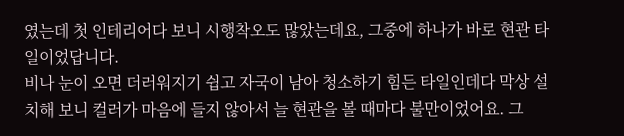였는데 첫 인테리어다 보니 시행착오도 많았는데요, 그중에 하나가 바로 현관 타일이었답니다.
비나 눈이 오면 더러워지기 쉽고 자국이 남아 청소하기 힘든 타일인데다 막상 설치해 보니 컬러가 마음에 들지 않아서 늘 현관을 볼 때마다 불만이었어요. 그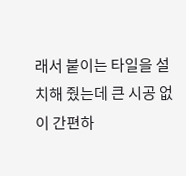래서 붙이는 타일을 설치해 줬는데 큰 시공 없이 간편하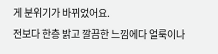게 분위기가 바뀌었어요.
전보다 한층 밝고 깔끔한 느낌에다 얼룩이나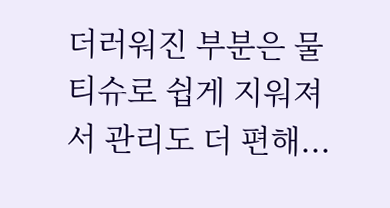더러워진 부분은 물티슈로 쉽게 지워져서 관리도 더 편해...